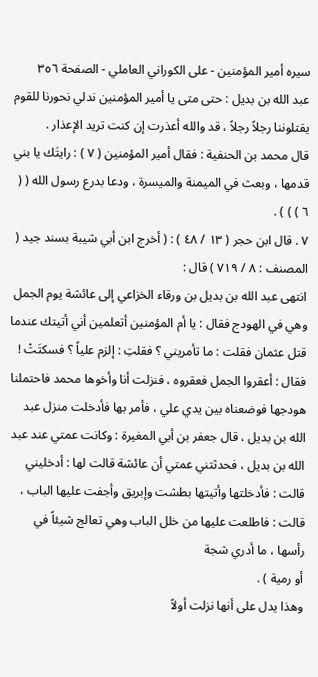سيره أمير المؤمنين - على الكوراني العاملي - الصفحة ٣٥٦
عبد الله بن بديل : حتى متى يا أمير المؤمنين ندلي نحورنا للقوم يقتلوننا رجلاً رجلاً ، قد والله أعذرت إن كنت تريد الإعذار .
قال محمد بن الحنفية : فقال أمير المؤمنين ( ٧ ) : رايتَك يا بني قدمها ، وبعث في الميمنة والميسرة ، ودعا بدرع رسول الله ( ( ٦ ) ) ) .
٧ . قال ابن حجر ( ١٣ / ٤٨ ) : ( أخرج ابن أبي شيبة بسند جيد ( المصنف : ٨ / ٧١٩ ) قال :
انتهى عبد الله بن بديل بن ورقاء الخزاعي إلى عائشة يوم الجمل وهي في الهودج فقال : يا أم المؤمنين أتعلمين أني أتيتك عندما قتل عثمان فقلت : ما تأمريني ؟ فقلتِ : إلزم علياً ؟ فسكتَتْ ! فقال : أعقروا الجمل فعقروه ، فنزلت أنا وأخوها محمد فاحتملنا هودجها فوضعناه بين يدي علي ، فأمر بها فأدخلت منزل عبد الله بن بديل ، قال جعفر بن أبي المغيرة : وكانت عمتي عند عبد الله بن بديل ، فحدثتني عمتي أن عائشة قالت لها : أدخليني قالت : فأدخلتها وأتيتها بطشت وإبريق وأجفت عليها الباب ، قالت : فاطلعت عليها من خلل الباب وهي تعالج شيئاً في رأسها ، ما أدري شجة
أو رمية ) .
وهذا يدل على أنها نزلت أولاً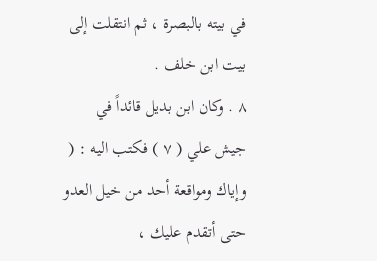في بيته بالبصرة ، ثم انتقلت إلى بيت ابن خلف .
٨ . وكان ابن بديل قائداً في جيش علي ( ٧ ) فكتب اليه : ( وإياك ومواقعة أحد من خيل العدو حتى أتقدم عليك ،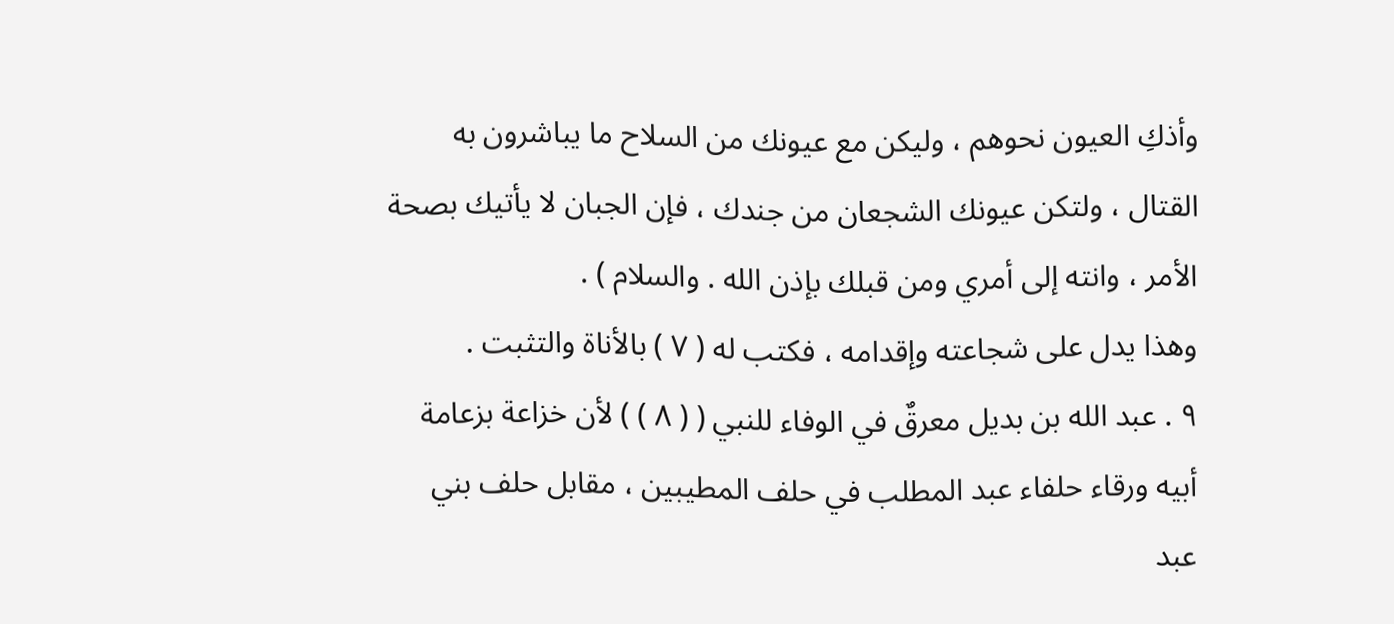وأذكِ العيون نحوهم ، وليكن مع عيونك من السلاح ما يباشرون به القتال ، ولتكن عيونك الشجعان من جندك ، فإن الجبان لا يأتيك بصحة الأمر ، وانته إلى أمري ومن قبلك بإذن الله . والسلام ) .
وهذا يدل على شجاعته وإقدامه ، فكتب له ( ٧ ) بالأناة والتثبت .
٩ . عبد الله بن بديل معرقٌ في الوفاء للنبي ( ( ٨ ) ) لأن خزاعة بزعامة أبيه ورقاء حلفاء عبد المطلب في حلف المطيبين ، مقابل حلف بني عبد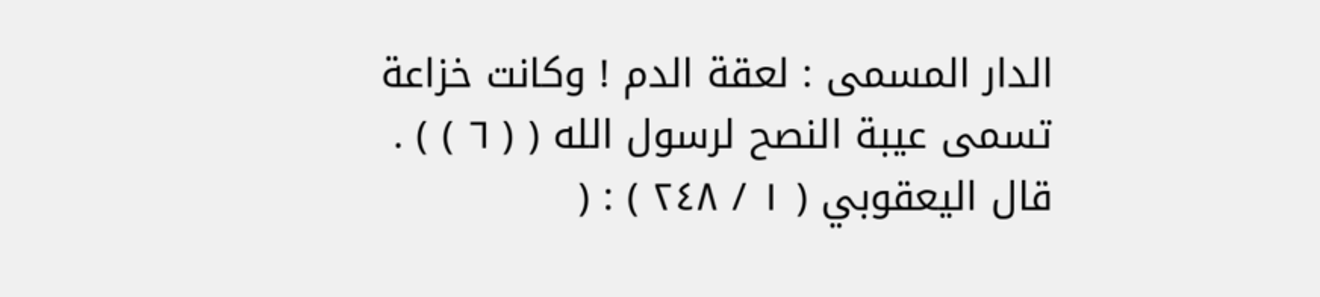الدار المسمى : لعقة الدم ! وكانت خزاعة تسمى عيبة النصح لرسول الله ( ( ٦ ) ) .
قال اليعقوبي ( ١ / ٢٤٨ ) : (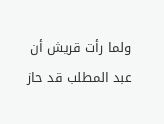ولما رأت قريش أن عبد المطلب قد حاز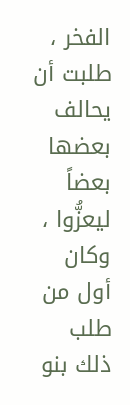الفخر ، طلبت أن يحالف بعضها بعضاً ليعزُّوا ، وكان أول من طلب ذلك بنو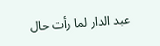عبد الدار لما رأت حال